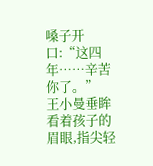嗓子开口:“这四年……辛苦你了。”
王小曼垂眸看着孩子的眉眼,指尖轻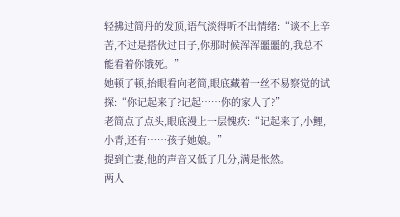轻拂过简丹的发顶,语气淡得听不出情绪:“谈不上辛苦,不过是搭伙过日子,你那时候浑浑噩噩的,我总不能看着你饿死。”
她顿了顿,抬眼看向老简,眼底藏着一丝不易察觉的试探:“你记起来了?记起……你的家人了?”
老简点了点头,眼底漫上一层愧疚:“记起来了,小鲤,小青,还有……孩子她娘。”
提到亡妻,他的声音又低了几分,满是怅然。
两人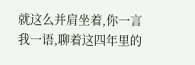就这么并肩坐着,你一言我一语,聊着这四年里的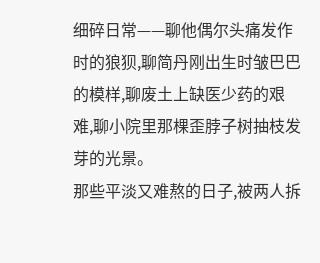细碎日常——聊他偶尔头痛发作时的狼狈,聊简丹刚出生时皱巴巴的模样,聊废土上缺医少药的艰难,聊小院里那棵歪脖子树抽枝发芽的光景。
那些平淡又难熬的日子,被两人拆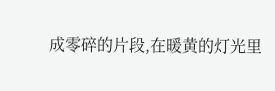成零碎的片段,在暖黄的灯光里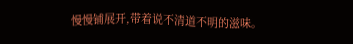慢慢铺展开,带着说不清道不明的滋味。